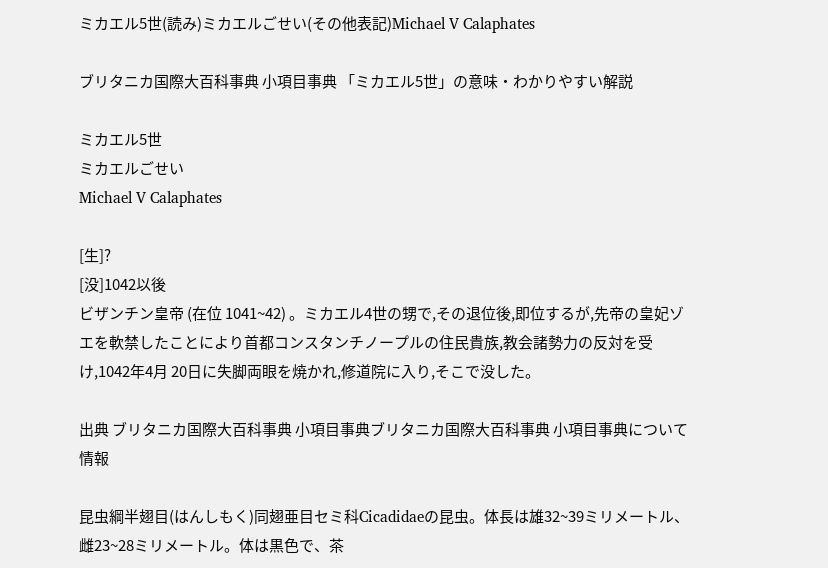ミカエル5世(読み)ミカエルごせい(その他表記)Michael V Calaphates

ブリタニカ国際大百科事典 小項目事典 「ミカエル5世」の意味・わかりやすい解説

ミカエル5世
ミカエルごせい
Michael V Calaphates

[生]?
[没]1042以後
ビザンチン皇帝 (在位 1041~42) 。ミカエル4世の甥で,その退位後,即位するが,先帝の皇妃ゾエを軟禁したことにより首都コンスタンチノープルの住民貴族,教会諸勢力の反対を受け,1042年4月 20日に失脚両眼を焼かれ,修道院に入り,そこで没した。

出典 ブリタニカ国際大百科事典 小項目事典ブリタニカ国際大百科事典 小項目事典について 情報

昆虫綱半翅目(はんしもく)同翅亜目セミ科Cicadidaeの昆虫。体長は雄32~39ミリメートル、雌23~28ミリメートル。体は黒色で、茶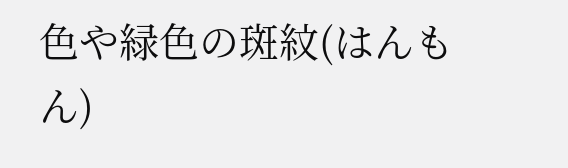色や緑色の斑紋(はんもん)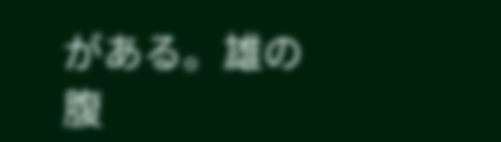がある。雄の腹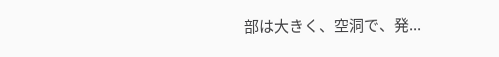部は大きく、空洞で、発...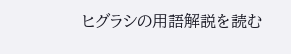ヒグラシの用語解説を読む